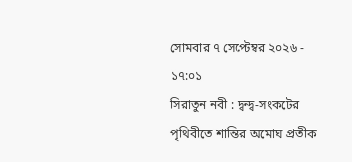সোমবার ৭ সেপ্টেম্বর ২০২৬ - ১৭:০১
সিরাতুন নবী : দ্বন্দ্ব-সংকটের পৃথিবীতে শান্তির অমোঘ প্রতীক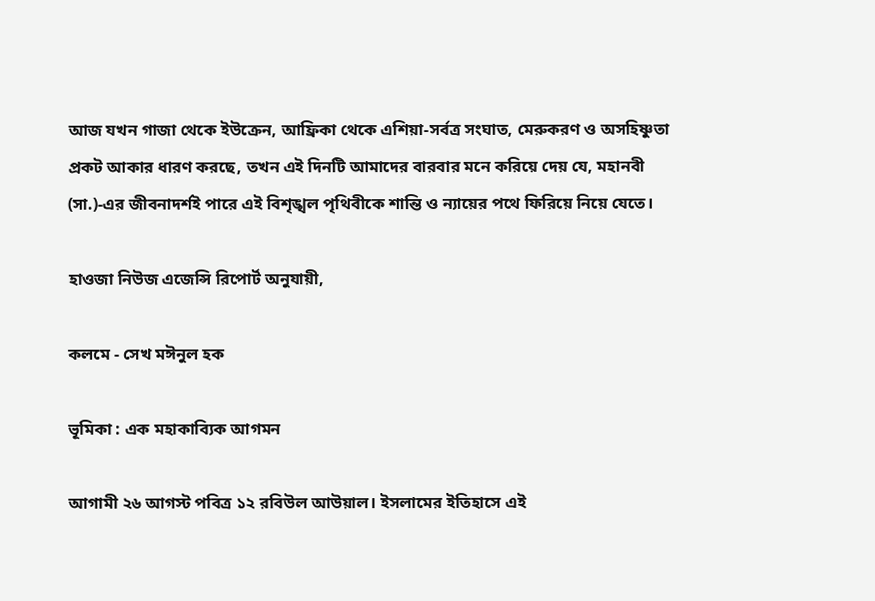আজ যখন গাজা থেকে ইউক্রেন, আফ্রিকা থেকে এশিয়া-সর্বত্র সংঘাত, মেরুকরণ ও অসহিষ্ণুতা প্রকট আকার ধারণ করছে, তখন এই দিনটি আমাদের বারবার মনে করিয়ে দেয় যে, মহানবী (সা.)-এর জীবনাদর্শই পারে এই বিশৃঙ্খল পৃথিবীকে শান্তি ও ন্যায়ের পথে ফিরিয়ে নিয়ে যেতে।

হাওজা নিউজ এজেন্সি রিপোর্ট অনুযায়ী,

কলমে - সেখ মঈনুল হক

ভূমিকা : এক মহাকাব্যিক আগমন

আগামী ২৬ আগস্ট পবিত্র ১২ রবিউল আউয়াল। ইসলামের ইতিহাসে এই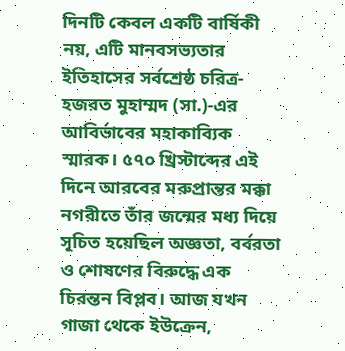দিনটি কেবল একটি বার্ষিকী নয়, এটি মানবসভ্যতার ইতিহাসের সর্বশ্রেষ্ঠ চরিত্র-হজরত মুহাম্মদ (সা.)-এর আবির্ভাবের মহাকাব্যিক স্মারক। ৫৭০ খ্রিস্টাব্দের এই দিনে আরবের মরুপ্রান্তর মক্কা নগরীতে তাঁর জন্মের মধ্য দিয়ে সূচিত হয়েছিল অজ্ঞতা, বর্বরতা ও শোষণের বিরুদ্ধে এক চিরন্তন বিপ্লব। আজ যখন গাজা থেকে ইউক্রেন,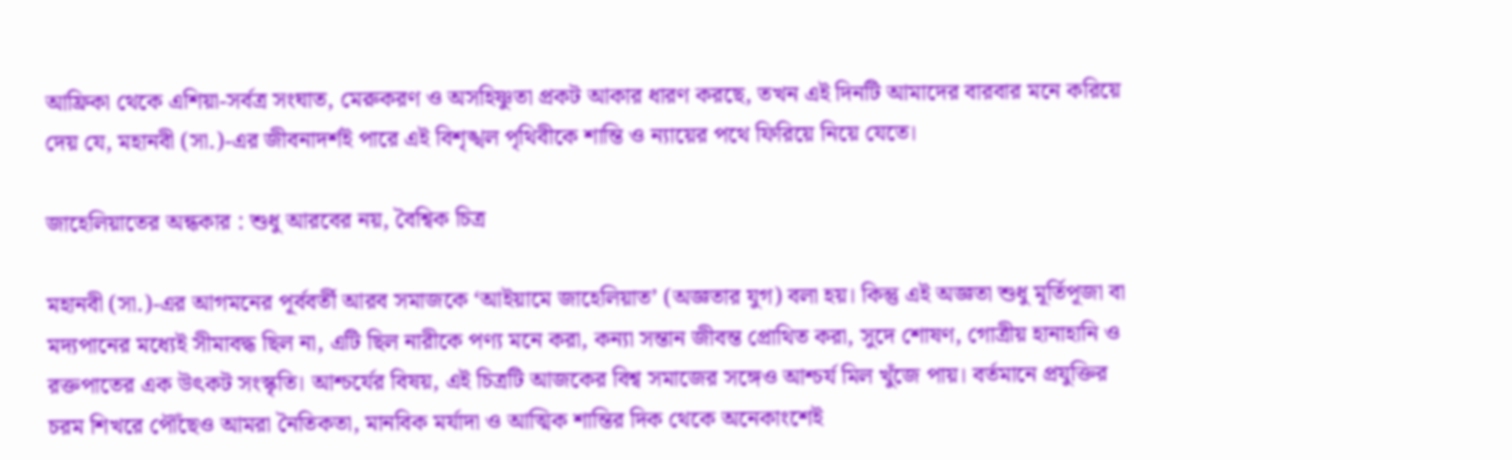আফ্রিকা থেকে এশিয়া-সর্বত্র সংঘাত, মেরুকরণ ও অসহিষ্ণুতা প্রকট আকার ধারণ করছে, তখন এই দিনটি আমাদের বারবার মনে করিয়ে দেয় যে, মহানবী (সা.)-এর জীবনাদর্শই পারে এই বিশৃঙ্খল পৃথিবীকে শান্তি ও ন্যায়ের পথে ফিরিয়ে নিয়ে যেতে।

জাহেলিয়াতের অন্ধকার : শুধু আরবের নয়, বৈশ্বিক চিত্র

মহানবী (সা.)-এর আগমনের পূর্ববর্তী আরব সমাজকে ‘আইয়ামে জাহেলিয়াত’ (অজ্ঞতার যুগ) বলা হয়। কিন্তু এই অজ্ঞতা শুধু মূর্তিপূজা বা মদ্যপানের মধ্যেই সীমাবদ্ধ ছিল না, এটি ছিল নারীকে পণ্য মনে করা, কন্যা সন্তান জীবন্ত প্রোথিত করা, সুদে শোষণ, গোত্রীয় হানাহানি ও রক্তপাতের এক উৎকট সংস্কৃতি। আশ্চর্যের বিষয়, এই চিত্রটি আজকের বিশ্ব সমাজের সঙ্গেও আশ্চর্য মিল খুঁজে পায়। বর্তমানে প্রযুক্তির চরম শিখরে পৌঁছেও আমরা নৈতিকতা, মানবিক মর্যাদা ও আত্মিক শান্তির দিক থেকে অনেকাংশেই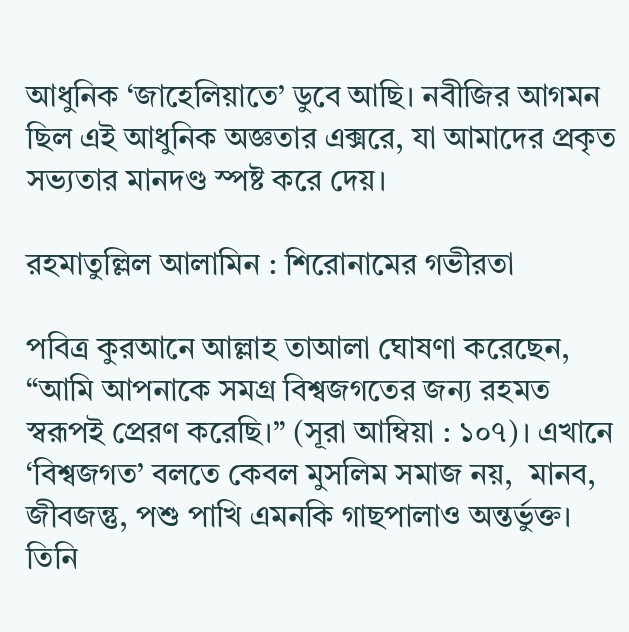আধুনিক ‘জাহেলিয়াতে’ ডুবে আছি। নবীজির আগমন ছিল এই আধুনিক অজ্ঞতার এক্সরে, যা আমাদের প্রকৃত সভ্যতার মানদণ্ড স্পষ্ট করে দেয়।

রহমাতুল্লিল আলামিন : শিরোনামের গভীরতা

পবিত্র কুরআনে আল্লাহ তাআলা ঘোষণা করেছেন, “আমি আপনাকে সমগ্র বিশ্বজগতের জন্য রহমত স্বরূপই প্রেরণ করেছি।” (সূরা আম্বিয়া : ১০৭)। এখানে ‘বিশ্বজগত’ বলতে কেবল মুসলিম সমাজ নয়,  মানব, জীবজন্তু, পশু পাখি এমনকি গাছপালাও অন্তর্ভুক্ত। তিনি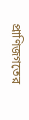প্রাণিজগতের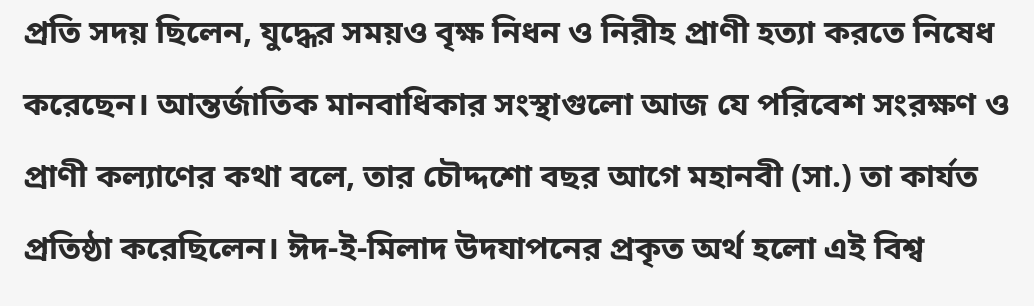প্রতি সদয় ছিলেন, যুদ্ধের সময়ও বৃক্ষ নিধন ও নিরীহ প্রাণী হত্যা করতে নিষেধ করেছেন। আন্তর্জাতিক মানবাধিকার সংস্থাগুলো আজ যে পরিবেশ সংরক্ষণ ও প্রাণী কল্যাণের কথা বলে, তার চৌদ্দশো বছর আগে মহানবী (সা.) তা কার্যত প্রতিষ্ঠা করেছিলেন। ঈদ-ই-মিলাদ উদযাপনের প্রকৃত অর্থ হলো এই বিশ্ব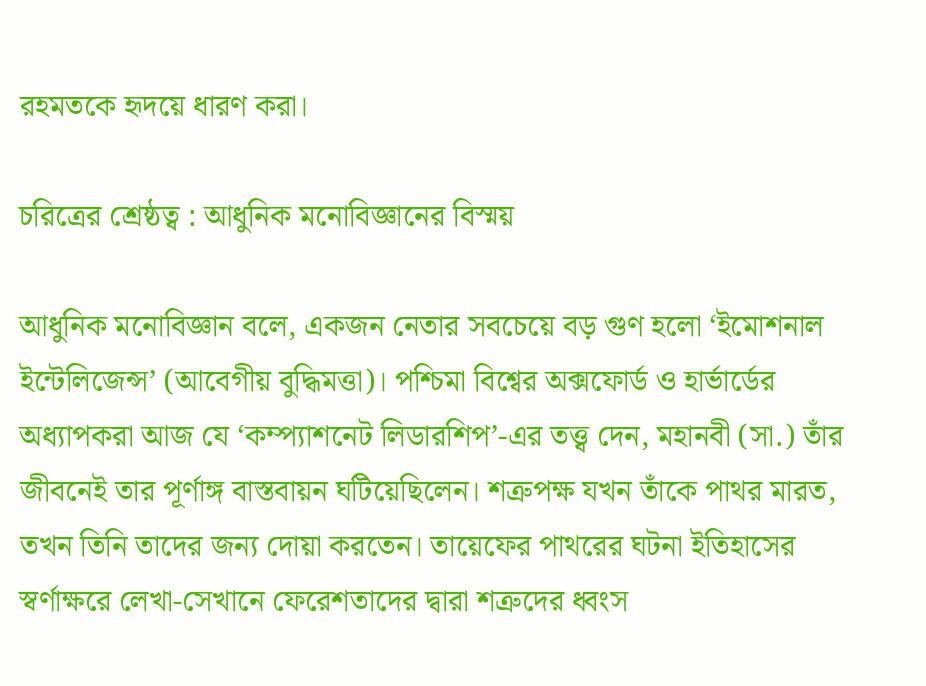রহমতকে হৃদয়ে ধারণ করা।

চরিত্রের শ্রেষ্ঠত্ব : আধুনিক মনোবিজ্ঞানের বিস্ময়

আধুনিক মনোবিজ্ঞান বলে, একজন নেতার সবচেয়ে বড় গুণ হলো ‘ইমোশনাল ইন্টেলিজেন্স’ (আবেগীয় বুদ্ধিমত্তা)। পশ্চিমা বিশ্বের অক্সফোর্ড ও হার্ভার্ডের অধ্যাপকরা আজ যে ‘কম্প্যাশনেট লিডারশিপ’-এর তত্ত্ব দেন, মহানবী (সা.) তাঁর জীবনেই তার পূর্ণাঙ্গ বাস্তবায়ন ঘটিয়েছিলেন। শত্রুপক্ষ যখন তাঁকে পাথর মারত, তখন তিনি তাদের জন্য দোয়া করতেন। তায়েফের পাথরের ঘটনা ইতিহাসের স্বর্ণাক্ষরে লেখা-সেখানে ফেরেশতাদের দ্বারা শত্রুদের ধ্বংস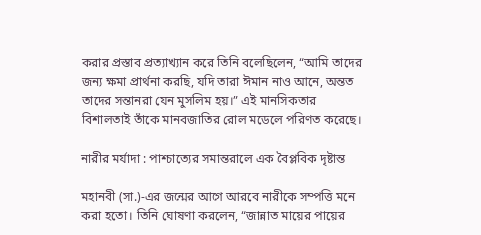করার প্রস্তাব প্রত্যাখ্যান করে তিনি বলেছিলেন, “আমি তাদের জন্য ক্ষমা প্রার্থনা করছি, যদি তারা ঈমান নাও আনে, অন্তত তাদের সন্তানরা যেন মুসলিম হয়।” এই মানসিকতার বিশালতাই তাঁকে মানবজাতির রোল মডেলে পরিণত করেছে।

নারীর মর্যাদা : পাশ্চাত্যের সমান্তরালে এক বৈপ্লবিক দৃষ্টান্ত

মহানবী (সা.)-এর জন্মের আগে আরবে নারীকে সম্পত্তি মনে করা হতো। তিনি ঘোষণা করলেন, “জান্নাত মায়ের পায়ের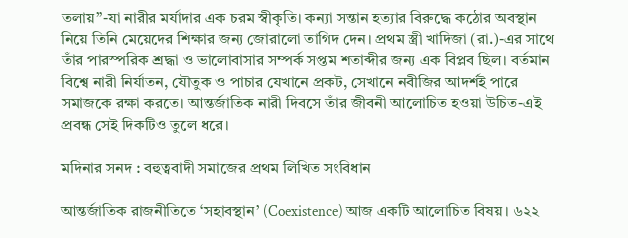তলায়”-যা নারীর মর্যাদার এক চরম স্বীকৃতি। কন্যা সন্তান হত্যার বিরুদ্ধে কঠোর অবস্থান নিয়ে তিনি মেয়েদের শিক্ষার জন্য জোরালো তাগিদ দেন। প্রথম স্ত্রী খাদিজা (রা.)-এর সাথে তাঁর পারস্পরিক শ্রদ্ধা ও ভালোবাসার সম্পর্ক সপ্তম শতাব্দীর জন্য এক বিপ্লব ছিল। বর্তমান বিশ্বে নারী নির্যাতন, যৌতুক ও পাচার যেখানে প্রকট, সেখানে নবীজির আদর্শই পারে সমাজকে রক্ষা করতে। আন্তর্জাতিক নারী দিবসে তাঁর জীবনী আলোচিত হওয়া উচিত-এই প্রবন্ধ সেই দিকটিও তুলে ধরে।

মদিনার সনদ : বহুত্ববাদী সমাজের প্রথম লিখিত সংবিধান

আন্তর্জাতিক রাজনীতিতে ‘সহাবস্থান’ (Coexistence) আজ একটি আলোচিত বিষয়। ৬২২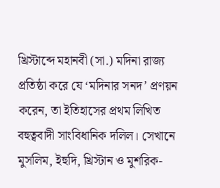খ্রিস্টাব্দে মহানবী (সা.) মদিনা রাজ্য প্রতিষ্ঠা করে যে ‘মদিনার সনদ’ প্রণয়ন করেন, তা ইতিহাসের প্রথম লিখিত বহুত্ববাদী সাংবিধানিক দলিল। সেখানে মুসলিম, ইহুদি, খ্রিস্টান ও মুশরিক-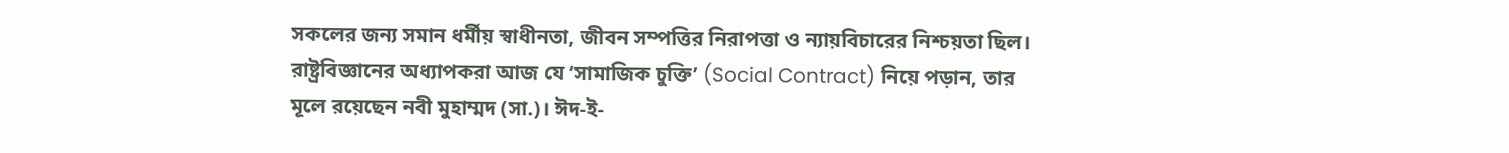সকলের জন্য সমান ধর্মীয় স্বাধীনতা, জীবন সম্পত্তির নিরাপত্তা ও ন্যায়বিচারের নিশ্চয়তা ছিল। রাষ্ট্রবিজ্ঞানের অধ্যাপকরা আজ যে ‘সামাজিক চুক্তি’ (Social Contract) নিয়ে পড়ান, তার মূলে রয়েছেন নবী মুহাম্মদ (সা.)। ঈদ-ই-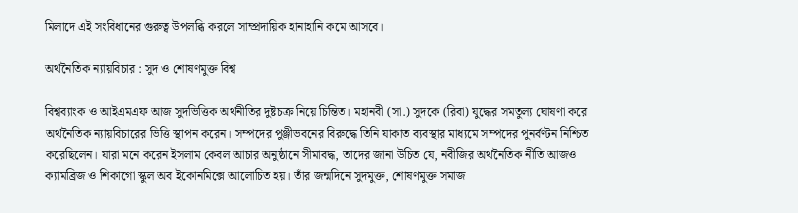মিলাদে এই সংবিধানের গুরুত্ব উপলব্ধি করলে সাম্প্রদায়িক হানাহানি কমে আসবে।

অর্থনৈতিক ন্যায়বিচার : সুদ ও শোষণমুক্ত বিশ্ব

বিশ্বব্যাংক ও আইএমএফ আজ সুদভিত্তিক অর্থনীতির দুষ্টচক্র নিয়ে চিন্তিত। মহানবী (সা.) সুদকে (রিবা) যুদ্ধের সমতুল্য ঘোষণা করে অর্থনৈতিক ন্যায়বিচারের ভিত্তি স্থাপন করেন। সম্পদের পুঞ্জীভবনের বিরুদ্ধে তিনি যাকাত ব্যবস্থার মাধ্যমে সম্পদের পুনর্বণ্টন নিশ্চিত করেছিলেন। যারা মনে করেন ইসলাম কেবল আচার অনুষ্ঠানে সীমাবদ্ধ, তাদের জানা উচিত যে, নবীজির অর্থনৈতিক নীতি আজও ক্যামব্রিজ ও শিকাগো স্কুল অব ইকোনমিক্সে আলোচিত হয়। তাঁর জন্মদিনে সুদমুক্ত, শোষণমুক্ত সমাজ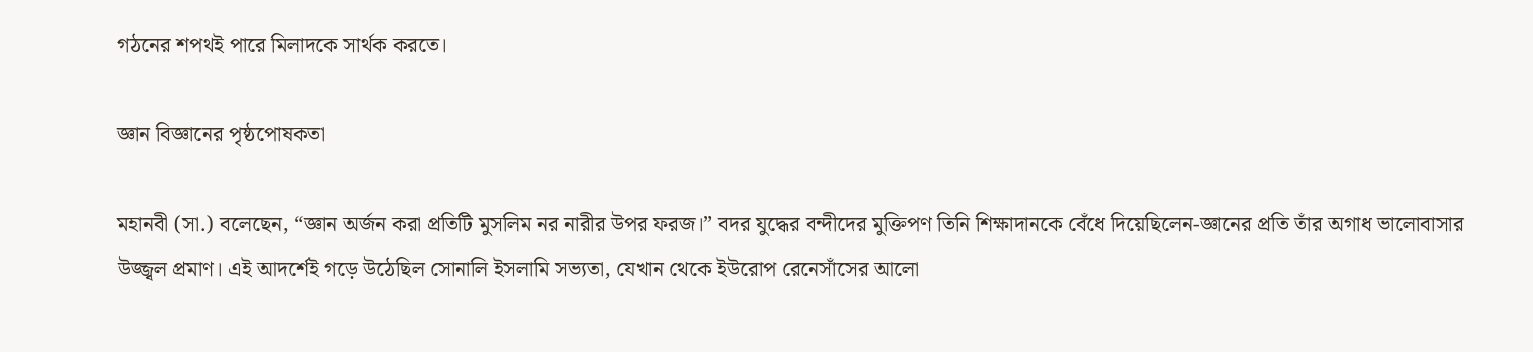গঠনের শপথই পারে মিলাদকে সার্থক করতে।

জ্ঞান বিজ্ঞানের পৃষ্ঠপোষকতা

মহানবী (সা.) বলেছেন, “জ্ঞান অর্জন করা প্রতিটি মুসলিম নর নারীর উপর ফরজ।” বদর যুদ্ধের বন্দীদের মুক্তিপণ তিনি শিক্ষাদানকে বেঁধে দিয়েছিলেন-জ্ঞানের প্রতি তাঁর অগাধ ভালোবাসার উজ্জ্বল প্রমাণ। এই আদর্শেই গড়ে উঠেছিল সোনালি ইসলামি সভ্যতা, যেখান থেকে ইউরোপ রেনেসাঁসের আলো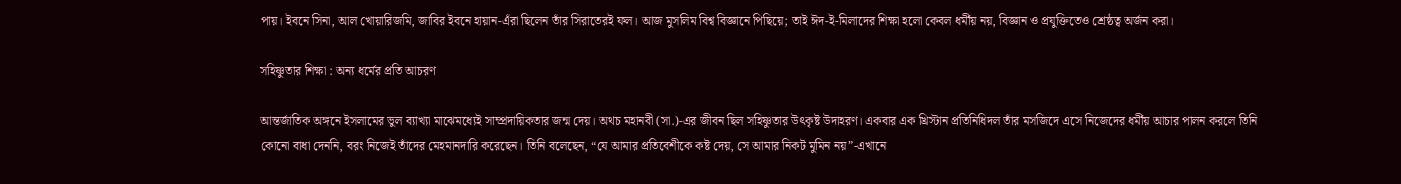পায়। ইবনে সিনা, আল খোয়ারিজমি, জাবির ইবনে হায়ান-এঁরা ছিলেন তাঁর সিরাতেরই ফল। আজ মুসলিম বিশ্ব বিজ্ঞানে পিছিয়ে; তাই ঈদ-ই-মিলাদের শিক্ষা হলো কেবল ধর্মীয় নয়, বিজ্ঞান ও প্রযুক্তিতেও শ্রেষ্ঠত্ব অর্জন করা।

সহিষ্ণুতার শিক্ষা : অন্য ধর্মের প্রতি আচরণ

আন্তর্জাতিক অঙ্গনে ইসলামের ভুল ব্যাখ্যা মাঝেমধ্যেই সাম্প্রদায়িকতার জন্ম দেয়। অথচ মহানবী (সা.)-এর জীবন ছিল সহিষ্ণুতার উৎকৃষ্ট উদাহরণ। একবার এক খ্রিস্টান প্রতিনিধিদল তাঁর মসজিদে এসে নিজেদের ধর্মীয় আচার পালন করলে তিনি কোনো বাধা দেননি, বরং নিজেই তাঁদের মেহমানদারি করেছেন। তিনি বলেছেন, “যে আমার প্রতিবেশীকে কষ্ট দেয়, সে আমার নিকট মুমিন নয়”-এখানে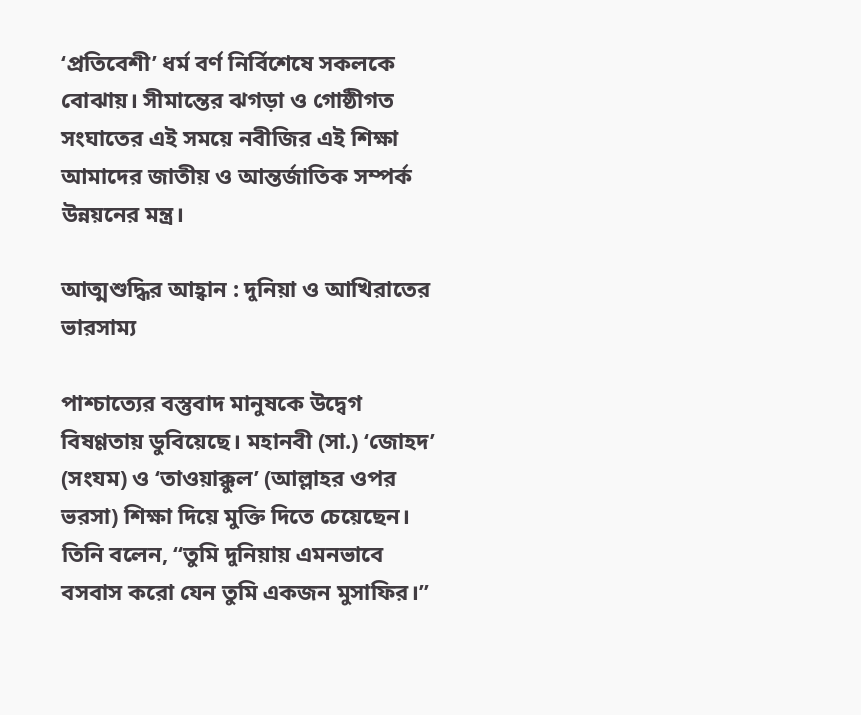‘প্রতিবেশী’ ধর্ম বর্ণ নির্বিশেষে সকলকে বোঝায়। সীমান্তের ঝগড়া ও গোষ্ঠীগত সংঘাতের এই সময়ে নবীজির এই শিক্ষা আমাদের জাতীয় ও আন্তর্জাতিক সম্পর্ক উন্নয়নের মন্ত্র।

আত্মশুদ্ধির আহ্বান : দুনিয়া ও আখিরাতের ভারসাম্য

পাশ্চাত্যের বস্তুবাদ মানুষকে উদ্বেগ বিষণ্ণতায় ডুবিয়েছে। মহানবী (সা.) ‘জোহদ’ (সংযম) ও ‘তাওয়াক্কুল’ (আল্লাহর ওপর ভরসা) শিক্ষা দিয়ে মুক্তি দিতে চেয়েছেন। তিনি বলেন, “তুমি দুনিয়ায় এমনভাবে বসবাস করো যেন তুমি একজন মুসাফির।”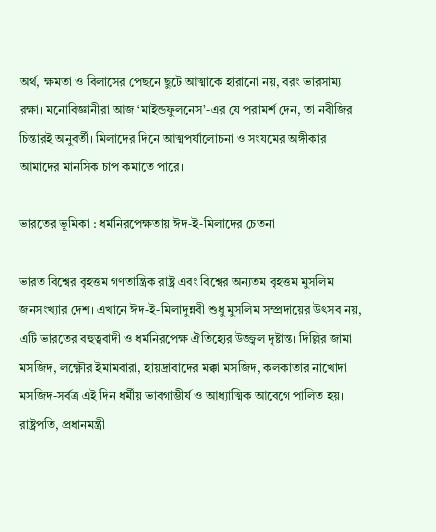অর্থ, ক্ষমতা ও বিলাসের পেছনে ছুটে আত্মাকে হারানো নয়, বরং ভারসাম্য রক্ষা। মনোবিজ্ঞানীরা আজ ‘মাইন্ডফুলনেস’-এর যে পরামর্শ দেন, তা নবীজির চিন্তারই অনুবর্তী। মিলাদের দিনে আত্মপর্যালোচনা ও সংযমের অঙ্গীকার আমাদের মানসিক চাপ কমাতে পারে।

ভারতের ভূমিকা : ধর্মনিরপেক্ষতায় ঈদ-ই-মিলাদের চেতনা

ভারত বিশ্বের বৃহত্তম গণতান্ত্রিক রাষ্ট্র এবং বিশ্বের অন্যতম বৃহত্তম মুসলিম জনসংখ্যার দেশ। এখানে ঈদ-ই-মিলাদুন্নবী শুধু মুসলিম সম্প্রদায়ের উৎসব নয়, এটি ভারতের বহুত্ববাদী ও ধর্মনিরপেক্ষ ঐতিহ্যের উজ্জ্বল দৃষ্টান্ত। দিল্লির জামা মসজিদ, লক্ষ্ণৌর ইমামবারা, হায়দ্রাবাদের মক্কা মসজিদ, কলকাতার নাখোদা মসজিদ-সর্বত্র এই দিন ধর্মীয় ভাবগাম্ভীর্য ও আধ্যাত্মিক আবেগে পালিত হয়। রাষ্ট্রপতি, প্রধানমন্ত্রী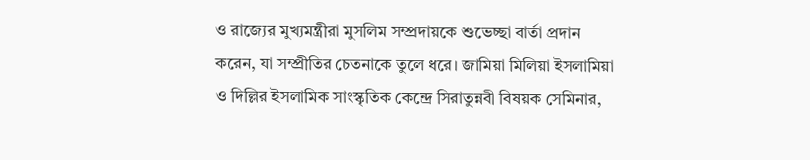ও রাজ্যের মুখ্যমন্ত্রীরা মুসলিম সম্প্রদায়কে শুভেচ্ছা বার্তা প্রদান করেন, যা সম্প্রীতির চেতনাকে তুলে ধরে। জামিয়া মিলিয়া ইসলামিয়া ও দিল্লির ইসলামিক সাংস্কৃতিক কেন্দ্রে সিরাতুন্নবী বিষয়ক সেমিনার,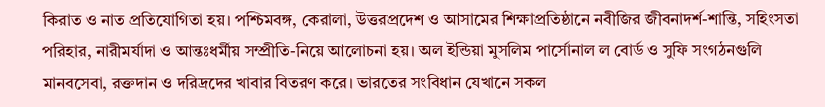কিরাত ও নাত প্রতিযোগিতা হয়। পশ্চিমবঙ্গ, কেরালা, উত্তরপ্রদেশ ও আসামের শিক্ষাপ্রতিষ্ঠানে নবীজির জীবনাদর্শ-শান্তি, সহিংসতা পরিহার, নারীমর্যাদা ও আন্তঃধর্মীয় সম্প্রীতি-নিয়ে আলোচনা হয়। অল ইন্ডিয়া মুসলিম পার্সোনাল ল বোর্ড ও সুফি সংগঠনগুলি মানবসেবা, রক্তদান ও দরিদ্রদের খাবার বিতরণ করে। ভারতের সংবিধান যেখানে সকল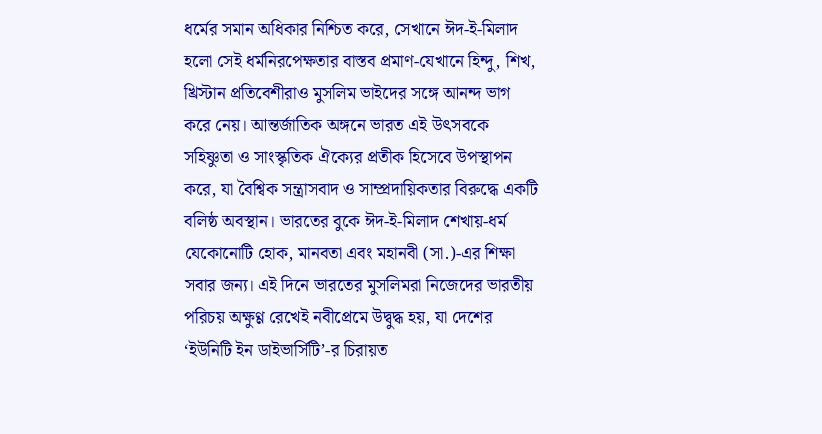ধর্মের সমান অধিকার নিশ্চিত করে, সেখানে ঈদ-ই-মিলাদ হলো সেই ধর্মনিরপেক্ষতার বাস্তব প্রমাণ-যেখানে হিন্দু, শিখ, খ্রিস্টান প্রতিবেশীরাও মুসলিম ভাইদের সঙ্গে আনন্দ ভাগ করে নেয়। আন্তর্জাতিক অঙ্গনে ভারত এই উৎসবকে সহিষ্ণুতা ও সাংস্কৃতিক ঐক্যের প্রতীক হিসেবে উপস্থাপন করে, যা বৈশ্বিক সন্ত্রাসবাদ ও সাম্প্রদায়িকতার বিরুদ্ধে একটি বলিষ্ঠ অবস্থান। ভারতের বুকে ঈদ-ই-মিলাদ শেখায়-ধর্ম যেকোনোটি হোক, মানবতা এবং মহানবী (সা.)-এর শিক্ষা সবার জন্য। এই দিনে ভারতের মুসলিমরা নিজেদের ভারতীয় পরিচয় অক্ষুণ্ণ রেখেই নবীপ্রেমে উদ্বুদ্ধ হয়, যা দেশের ‘ইউনিটি ইন ডাইভার্সিটি’-র চিরায়ত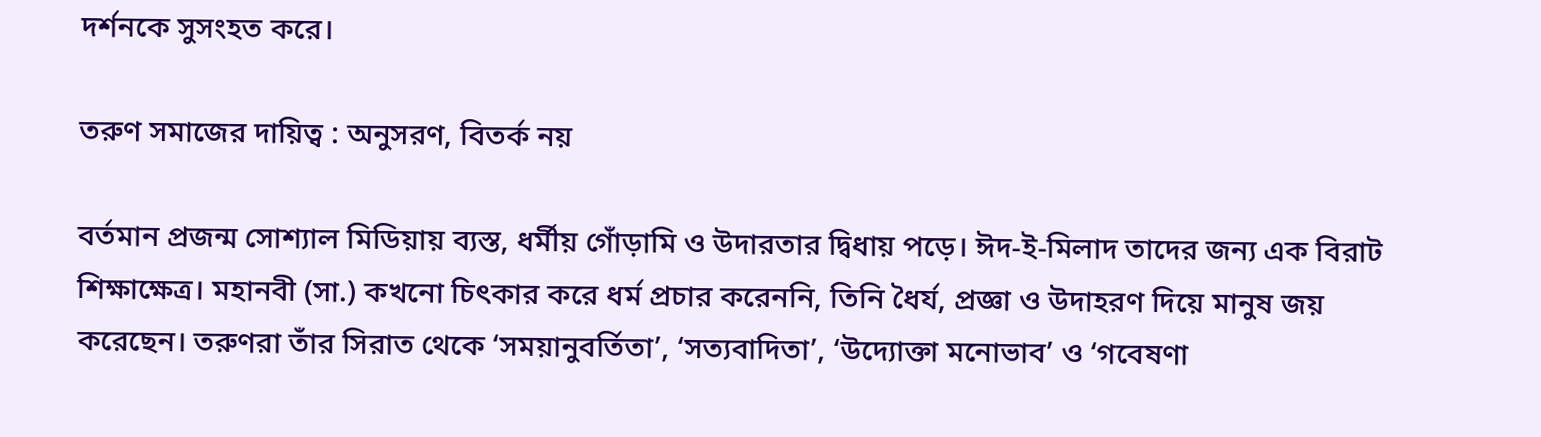দর্শনকে সুসংহত করে।

তরুণ সমাজের দায়িত্ব : অনুসরণ, বিতর্ক নয়

বর্তমান প্রজন্ম সোশ্যাল মিডিয়ায় ব্যস্ত, ধর্মীয় গোঁড়ামি ও উদারতার দ্বিধায় পড়ে। ঈদ-ই-মিলাদ তাদের জন্য এক বিরাট শিক্ষাক্ষেত্র। মহানবী (সা.) কখনো চিৎকার করে ধর্ম প্রচার করেননি, তিনি ধৈর্য, প্রজ্ঞা ও উদাহরণ দিয়ে মানুষ জয় করেছেন। তরুণরা তাঁর সিরাত থেকে ‘সময়ানুবর্তিতা’, ‘সত্যবাদিতা’, ‘উদ্যোক্তা মনোভাব’ ও ‘গবেষণা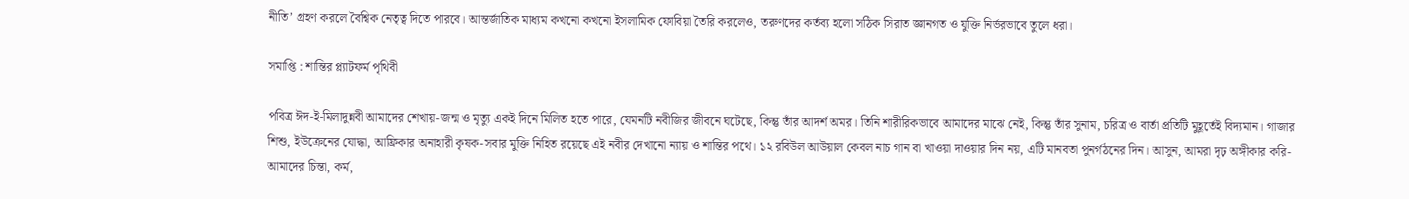নীতি’ গ্রহণ করলে বৈশ্বিক নেতৃত্ব দিতে পারবে। আন্তর্জাতিক মাধ্যম কখনো কখনো ইসলামিক ফোবিয়া তৈরি করলেও, তরুণদের কর্তব্য হলো সঠিক সিরাত জ্ঞানগত ও যুক্তি নির্ভরভাবে তুলে ধরা।

সমাপ্তি : শান্তির প্ল্যাটফর্ম পৃথিবী

পবিত্র ঈদ-ই-মিলাদুন্নবী আমাদের শেখায়-জন্ম ও মৃত্যু একই দিনে মিলিত হতে পারে, যেমনটি নবীজির জীবনে ঘটেছে, কিন্তু তাঁর আদর্শ অমর। তিনি শারীরিকভাবে আমাদের মাঝে নেই, কিন্তু তাঁর সুনাম, চরিত্র ও বার্তা প্রতিটি মুহূর্তেই বিদ্যমান। গাজার শিশু, ইউক্রেনের যোদ্ধা, আফ্রিকার অনাহারী কৃষক-সবার মুক্তি নিহিত রয়েছে এই নবীর দেখানো ন্যায় ও শান্তির পথে। ১২ রবিউল আউয়াল কেবল নাচ গান বা খাওয়া দাওয়ার দিন নয়, এটি মানবতা পুনর্গঠনের দিন। আসুন, আমরা দৃঢ় অঙ্গীকার করি-আমাদের চিন্তা, কর্ম,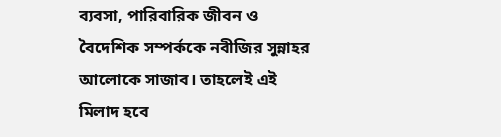ব্যবসা, পারিবারিক জীবন ও বৈদেশিক সম্পর্ককে নবীজির সুন্নাহর আলোকে সাজাব। তাহলেই এই মিলাদ হবে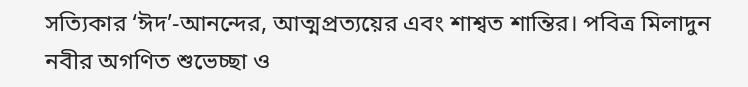সত্যিকার ‘ঈদ’-আনন্দের, আত্মপ্রত্যয়ের এবং শাশ্বত শান্তির। পবিত্র মিলাদুন নবীর অগণিত শুভেচ্ছা ও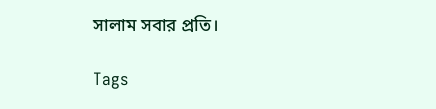সালাম সবার প্রতি।

Tags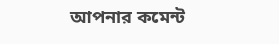আপনার কমেন্ট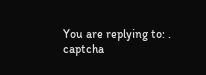You are replying to: .
captcha